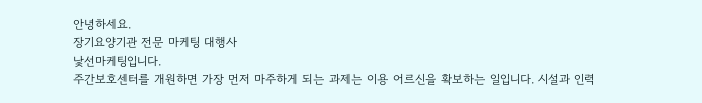안녕하세요.
장기요양기관 전문 마케팅 대행사
낯선마케팅입니다.
주간보호센터를 개원하면 가장 먼저 마주하게 되는 과제는 이용 어르신을 확보하는 일입니다. 시설과 인력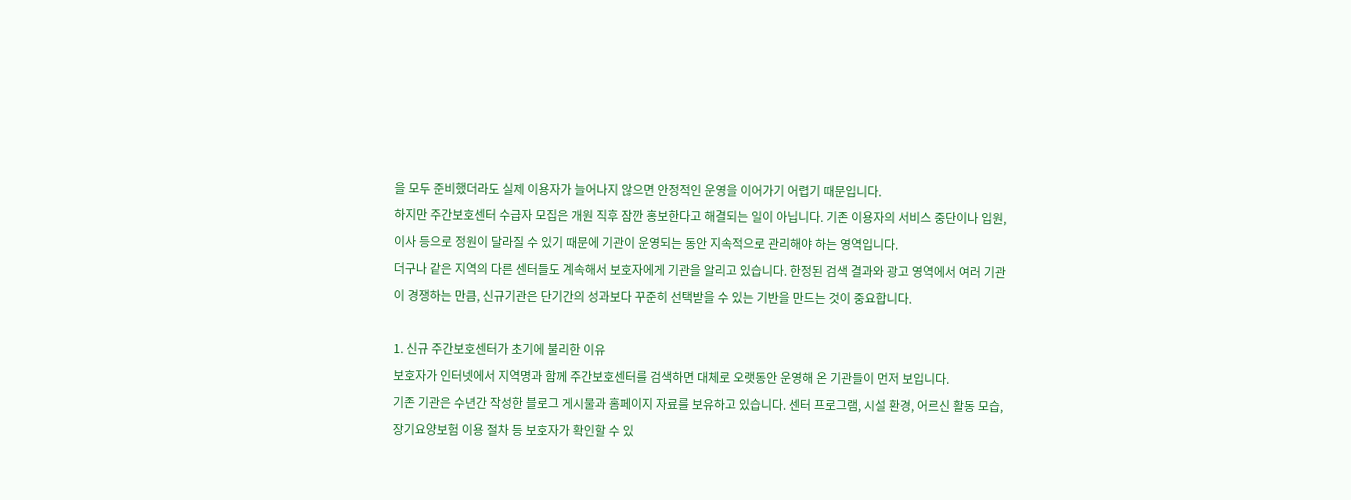을 모두 준비했더라도 실제 이용자가 늘어나지 않으면 안정적인 운영을 이어가기 어렵기 때문입니다.
하지만 주간보호센터 수급자 모집은 개원 직후 잠깐 홍보한다고 해결되는 일이 아닙니다. 기존 이용자의 서비스 중단이나 입원, 이사 등으로 정원이 달라질 수 있기 때문에 기관이 운영되는 동안 지속적으로 관리해야 하는 영역입니다.
더구나 같은 지역의 다른 센터들도 계속해서 보호자에게 기관을 알리고 있습니다. 한정된 검색 결과와 광고 영역에서 여러 기관이 경쟁하는 만큼, 신규기관은 단기간의 성과보다 꾸준히 선택받을 수 있는 기반을 만드는 것이 중요합니다.

1. 신규 주간보호센터가 초기에 불리한 이유
보호자가 인터넷에서 지역명과 함께 주간보호센터를 검색하면 대체로 오랫동안 운영해 온 기관들이 먼저 보입니다.
기존 기관은 수년간 작성한 블로그 게시물과 홈페이지 자료를 보유하고 있습니다. 센터 프로그램, 시설 환경, 어르신 활동 모습, 장기요양보험 이용 절차 등 보호자가 확인할 수 있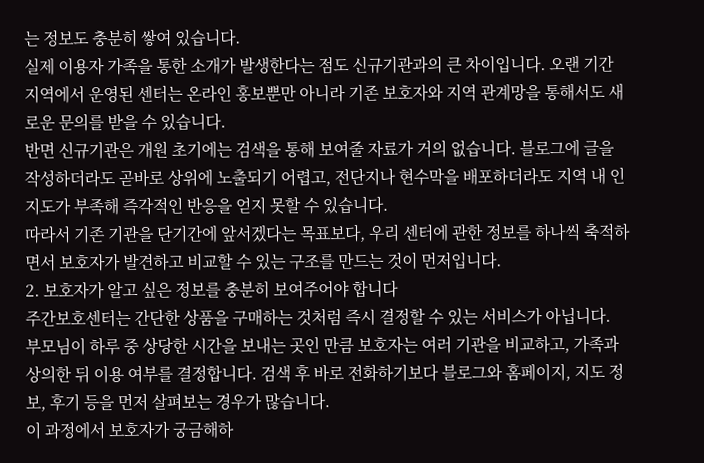는 정보도 충분히 쌓여 있습니다.
실제 이용자 가족을 통한 소개가 발생한다는 점도 신규기관과의 큰 차이입니다. 오랜 기간 지역에서 운영된 센터는 온라인 홍보뿐만 아니라 기존 보호자와 지역 관계망을 통해서도 새로운 문의를 받을 수 있습니다.
반면 신규기관은 개원 초기에는 검색을 통해 보여줄 자료가 거의 없습니다. 블로그에 글을 작성하더라도 곧바로 상위에 노출되기 어렵고, 전단지나 현수막을 배포하더라도 지역 내 인지도가 부족해 즉각적인 반응을 얻지 못할 수 있습니다.
따라서 기존 기관을 단기간에 앞서겠다는 목표보다, 우리 센터에 관한 정보를 하나씩 축적하면서 보호자가 발견하고 비교할 수 있는 구조를 만드는 것이 먼저입니다.
2. 보호자가 알고 싶은 정보를 충분히 보여주어야 합니다
주간보호센터는 간단한 상품을 구매하는 것처럼 즉시 결정할 수 있는 서비스가 아닙니다.
부모님이 하루 중 상당한 시간을 보내는 곳인 만큼 보호자는 여러 기관을 비교하고, 가족과 상의한 뒤 이용 여부를 결정합니다. 검색 후 바로 전화하기보다 블로그와 홈페이지, 지도 정보, 후기 등을 먼저 살펴보는 경우가 많습니다.
이 과정에서 보호자가 궁금해하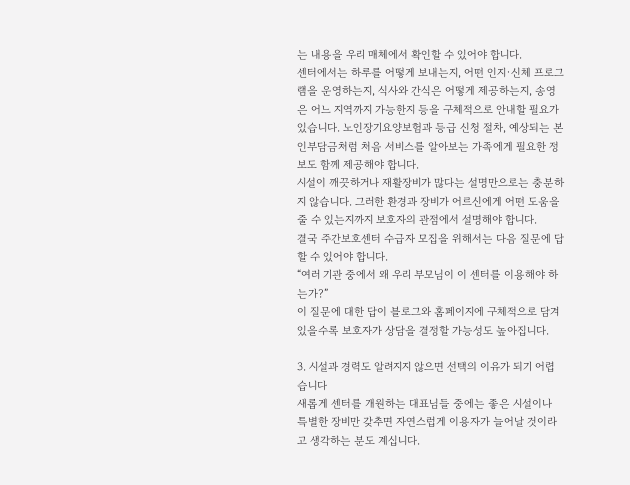는 내용을 우리 매체에서 확인할 수 있어야 합니다.
센터에서는 하루를 어떻게 보내는지, 어떤 인지·신체 프로그램을 운영하는지, 식사와 간식은 어떻게 제공하는지, 송영은 어느 지역까지 가능한지 등을 구체적으로 안내할 필요가 있습니다. 노인장기요양보험과 등급 신청 절차, 예상되는 본인부담금처럼 처음 서비스를 알아보는 가족에게 필요한 정보도 함께 제공해야 합니다.
시설이 깨끗하거나 재활장비가 많다는 설명만으로는 충분하지 않습니다. 그러한 환경과 장비가 어르신에게 어떤 도움을 줄 수 있는지까지 보호자의 관점에서 설명해야 합니다.
결국 주간보호센터 수급자 모집을 위해서는 다음 질문에 답할 수 있어야 합니다.
“여러 기관 중에서 왜 우리 부모님이 이 센터를 이용해야 하는가?”
이 질문에 대한 답이 블로그와 홈페이지에 구체적으로 담겨 있을수록 보호자가 상담을 결정할 가능성도 높아집니다.

3. 시설과 경력도 알려지지 않으면 선택의 이유가 되기 어렵습니다
새롭게 센터를 개원하는 대표님들 중에는 좋은 시설이나 특별한 장비만 갖추면 자연스럽게 이용자가 늘어날 것이라고 생각하는 분도 계십니다.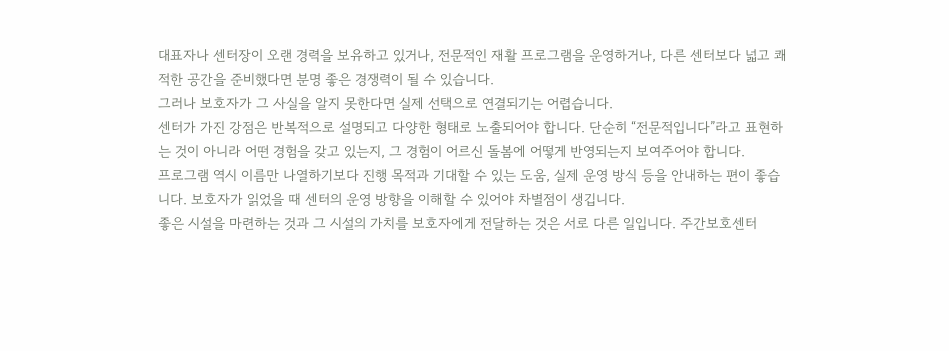대표자나 센터장이 오랜 경력을 보유하고 있거나, 전문적인 재활 프로그램을 운영하거나, 다른 센터보다 넓고 쾌적한 공간을 준비했다면 분명 좋은 경쟁력이 될 수 있습니다.
그러나 보호자가 그 사실을 알지 못한다면 실제 선택으로 연결되기는 어렵습니다.
센터가 가진 강점은 반복적으로 설명되고 다양한 형태로 노출되어야 합니다. 단순히 “전문적입니다”라고 표현하는 것이 아니라 어떤 경험을 갖고 있는지, 그 경험이 어르신 돌봄에 어떻게 반영되는지 보여주어야 합니다.
프로그램 역시 이름만 나열하기보다 진행 목적과 기대할 수 있는 도움, 실제 운영 방식 등을 안내하는 편이 좋습니다. 보호자가 읽었을 때 센터의 운영 방향을 이해할 수 있어야 차별점이 생깁니다.
좋은 시설을 마련하는 것과 그 시설의 가치를 보호자에게 전달하는 것은 서로 다른 일입니다. 주간보호센터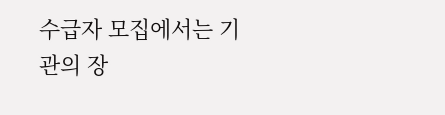수급자 모집에서는 기관의 장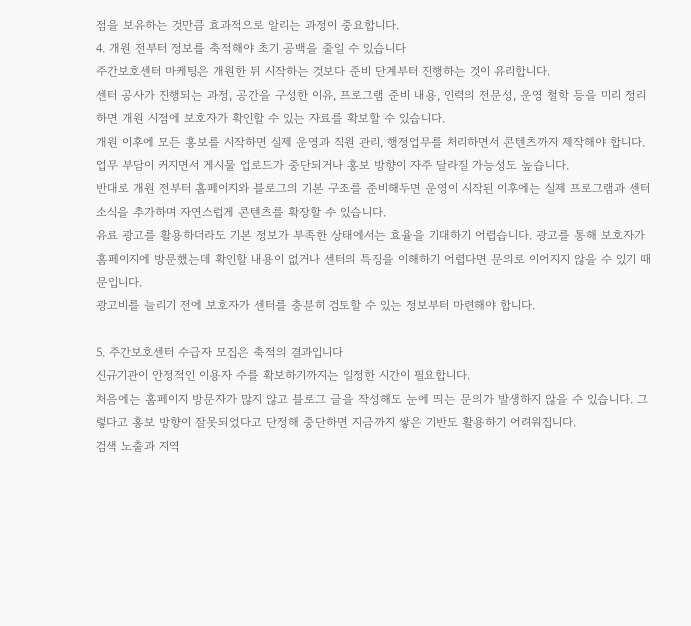점을 보유하는 것만큼 효과적으로 알리는 과정이 중요합니다.
4. 개원 전부터 정보를 축적해야 초기 공백을 줄일 수 있습니다
주간보호센터 마케팅은 개원한 뒤 시작하는 것보다 준비 단계부터 진행하는 것이 유리합니다.
센터 공사가 진행되는 과정, 공간을 구성한 이유, 프로그램 준비 내용, 인력의 전문성, 운영 철학 등을 미리 정리하면 개원 시점에 보호자가 확인할 수 있는 자료를 확보할 수 있습니다.
개원 이후에 모든 홍보를 시작하면 실제 운영과 직원 관리, 행정업무를 처리하면서 콘텐츠까지 제작해야 합니다. 업무 부담이 커지면서 게시물 업로드가 중단되거나 홍보 방향이 자주 달라질 가능성도 높습니다.
반대로 개원 전부터 홈페이지와 블로그의 기본 구조를 준비해두면 운영이 시작된 이후에는 실제 프로그램과 센터 소식을 추가하며 자연스럽게 콘텐츠를 확장할 수 있습니다.
유료 광고를 활용하더라도 기본 정보가 부족한 상태에서는 효율을 기대하기 어렵습니다. 광고를 통해 보호자가 홈페이지에 방문했는데 확인할 내용이 없거나 센터의 특징을 이해하기 어렵다면 문의로 이어지지 않을 수 있기 때문입니다.
광고비를 늘리기 전에 보호자가 센터를 충분히 검토할 수 있는 정보부터 마련해야 합니다.

5. 주간보호센터 수급자 모집은 축적의 결과입니다
신규기관이 안정적인 이용자 수를 확보하기까지는 일정한 시간이 필요합니다.
처음에는 홈페이지 방문자가 많지 않고 블로그 글을 작성해도 눈에 띄는 문의가 발생하지 않을 수 있습니다. 그렇다고 홍보 방향이 잘못되었다고 단정해 중단하면 지금까지 쌓은 기반도 활용하기 어려워집니다.
검색 노출과 지역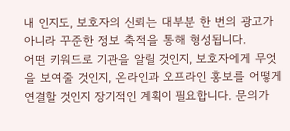내 인지도, 보호자의 신뢰는 대부분 한 번의 광고가 아니라 꾸준한 정보 축적을 통해 형성됩니다.
어떤 키워드로 기관을 알릴 것인지, 보호자에게 무엇을 보여줄 것인지, 온라인과 오프라인 홍보를 어떻게 연결할 것인지 장기적인 계획이 필요합니다. 문의가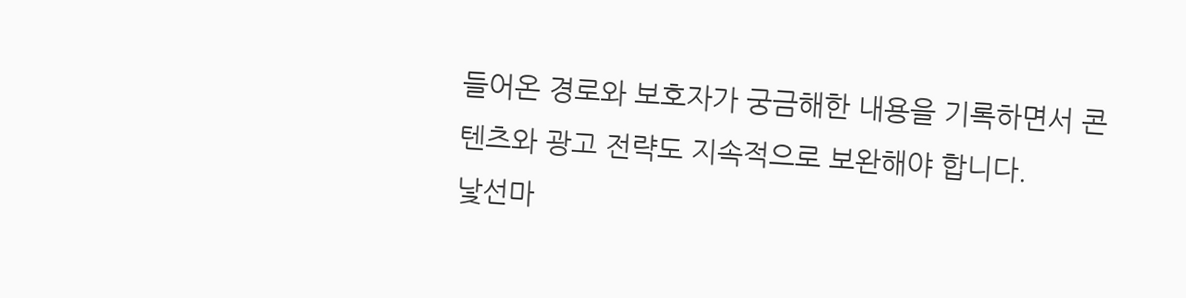들어온 경로와 보호자가 궁금해한 내용을 기록하면서 콘텐츠와 광고 전략도 지속적으로 보완해야 합니다.
낯선마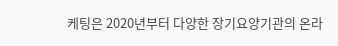케팅은 2020년부터 다양한 장기요양기관의 온라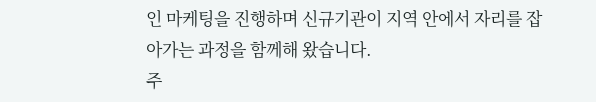인 마케팅을 진행하며 신규기관이 지역 안에서 자리를 잡아가는 과정을 함께해 왔습니다.
주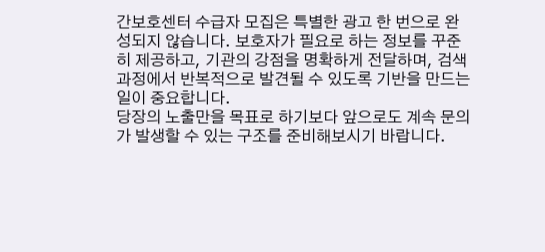간보호센터 수급자 모집은 특별한 광고 한 번으로 완성되지 않습니다. 보호자가 필요로 하는 정보를 꾸준히 제공하고, 기관의 강점을 명확하게 전달하며, 검색 과정에서 반복적으로 발견될 수 있도록 기반을 만드는 일이 중요합니다.
당장의 노출만을 목표로 하기보다 앞으로도 계속 문의가 발생할 수 있는 구조를 준비해보시기 바랍니다.